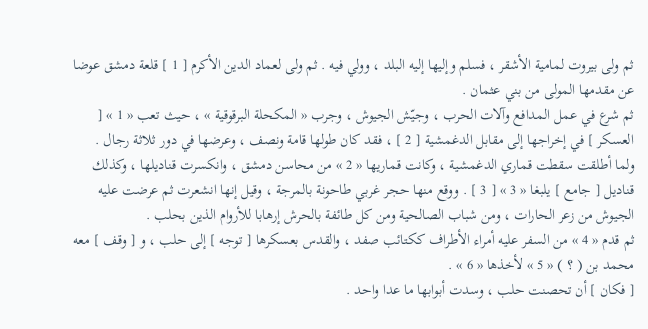ثم ولى بيروت لمامية الأشقر ، فسلم وإليها إليه البلد ، وولي فيه . ثم ولى لعماد الدين الأكرم [ 1 ] قلعة دمشق عوضا عن مقدمها المولى من بني عثمان .
ثم شرع في عمل المدافع وآلات الحرب ، وجيّش الجيوش ، وجرب « المكحلة البرقوقية » ، حيث تعب « 1 » [ العسكر ] في إخراجها إلى مقابل الدغمشية [ 2 ] ، فقد كان طولها قامة ونصف ، وعرضها في دور ثلاثة رجال .
ولما أطلقت سقطت قماري الدغمشية ، وكانت قماريها « 2 » من محاسن دمشق ، وانكسرت قناديلها ، وكذلك قناديل [ جامع ] يلبغا « 3 » [ 3 ] . ووقع منها حجر غربي طاحونة بالمرجة ، وقيل إنها انشعرت ثم عرضت عليه الجيوش من زعر الحارات ، ومن شباب الصالحية ومن كل طائفة بالحرش إرهابا للأروام الذين بحلب .
ثم قدم « 4 » من السفر عليه أمراء الأطراف ككتائب صفد ، والقدس بعسكرها [ توجه ] إلى حلب ، و [ وقف ] معه محمد بن ( ؟ ) « 5 » لأخذها « 6 » .
[ فكان ] أن تحصنت حلب ، وسدت أبوابها ما عدا واحد .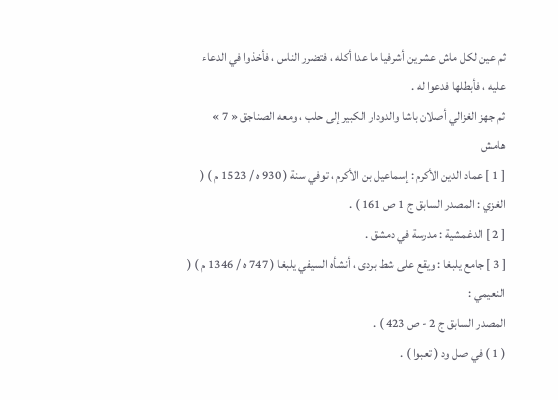ثم عين لكل ماش عشرين أشرفيا ما عدا أكله ، فتضرر الناس ، فأخذوا في الدعاء عليه ، فأبطلها فدعوا له .
ثم جهز الغزالي أصلان باشا والدودار الكبير إلى حلب ، ومعه الصناجق « 7 »
هامش
[ 1 ] عماد الدين الأكرم : إسماعيل بن الأكرم ، توفي سنة ( 930 ه / 1523 م ) ( الغزي : المصدر السابق ج 1 ص 161 ) .
[ 2 ] الدغمشية : مدرسة في دمشق .
[ 3 ] جامع يلبغا : ويقع على شط بردى ، أنشأه السيفي يلبغا ( 747 ه / 1346 م ) ( النعيمي :
المصدر السابق ج 2 - ص 423 ) .
( 1 ) في صل ود ( تعبوا ) .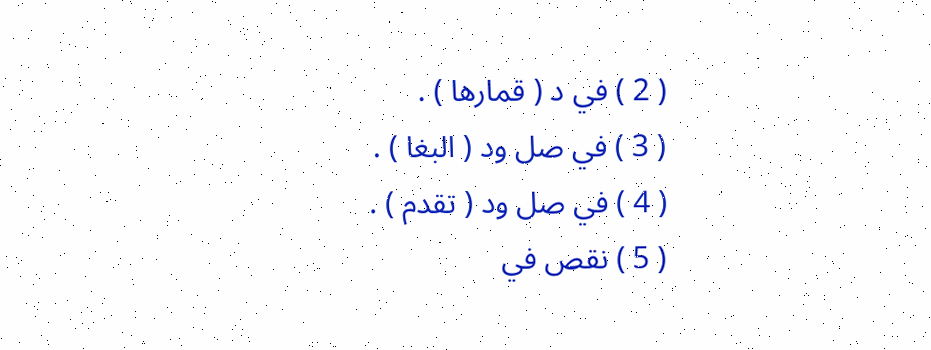( 2 ) في د ( قمارها ) .
( 3 ) في صل ود ( البغا ) .
( 4 ) في صل ود ( تقدم ) .
( 5 ) نقص في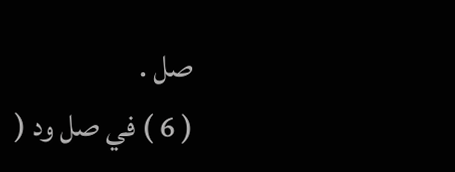صل .
( 6 ) في صل ود (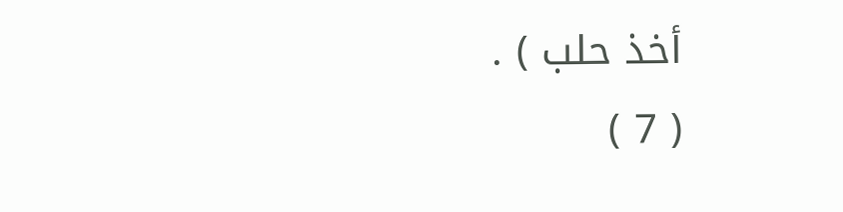أخذ حلب ) .
( 7 )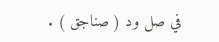في صل ود ( صناجق ) .